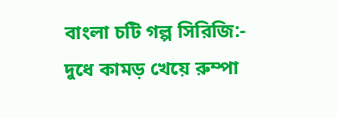বাংলা চটি গল্প সিরিজি:-
দুধে কামড় খেয়ে রুম্পা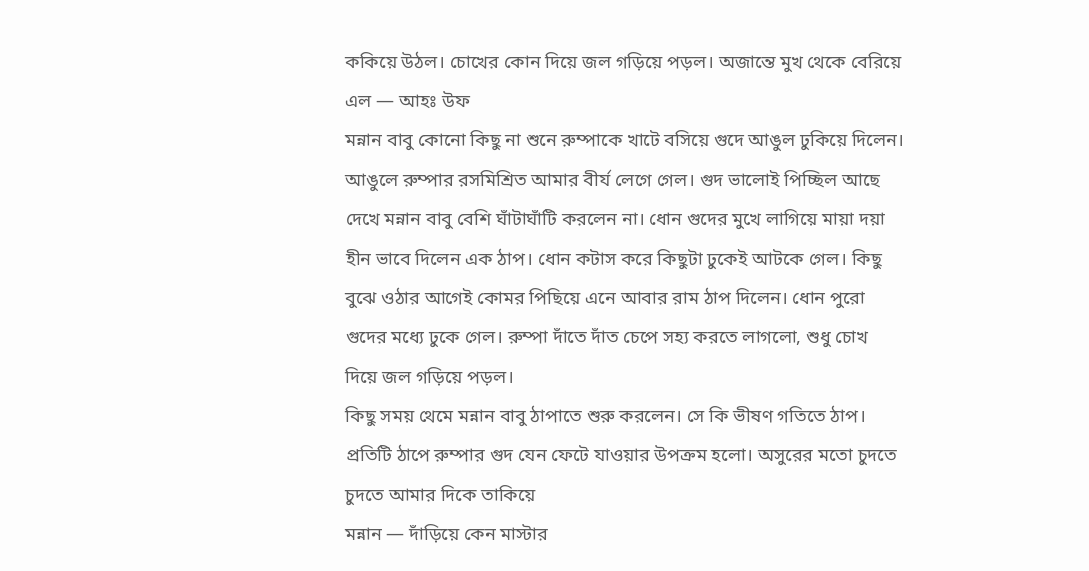ককিয়ে উঠল। চোখের কোন দিয়ে জল গড়িয়ে পড়ল। অজান্তে মুখ থেকে বেরিয়ে এল — আহঃ উফ
মন্নান বাবু কোনো কিছু না শুনে রুম্পাকে খাটে বসিয়ে গুদে আঙুল ঢুকিয়ে দিলেন। আঙুলে রুম্পার রসমিশ্রিত আমার বীর্য লেগে গেল। গুদ ভালোই পিচ্ছিল আছে দেখে মন্নান বাবু বেশি ঘাঁটাঘাঁটি করলেন না। ধোন গুদের মুখে লাগিয়ে মায়া দয়া হীন ভাবে দিলেন এক ঠাপ। ধোন কটাস করে কিছুটা ঢুকেই আটকে গেল। কিছু বুঝে ওঠার আগেই কোমর পিছিয়ে এনে আবার রাম ঠাপ দিলেন। ধোন পুরো গুদের মধ্যে ঢুকে গেল। রুম্পা দাঁতে দাঁত চেপে সহ্য করতে লাগলো, শুধু চোখ দিয়ে জল গড়িয়ে পড়ল।
কিছু সময় থেমে মন্নান বাবু ঠাপাতে শুরু করলেন। সে কি ভীষণ গতিতে ঠাপ। প্রতিটি ঠাপে রুম্পার গুদ যেন ফেটে যাওয়ার উপক্রম হলো। অসুরের মতো চুদতে চুদতে আমার দিকে তাকিয়ে
মন্নান — দাঁড়িয়ে কেন মাস্টার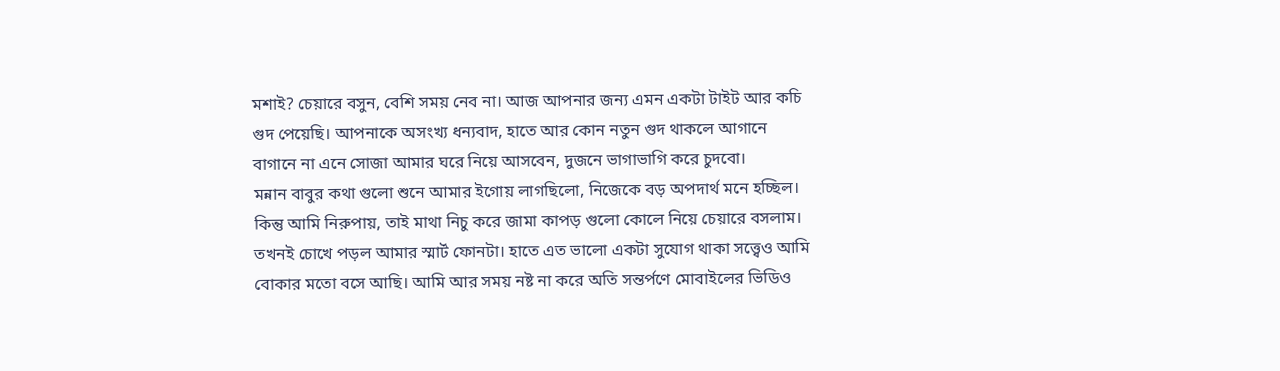মশাই? চেয়ারে বসুন, বেশি সময় নেব না। আজ আপনার জন্য এমন একটা টাইট আর কচি গুদ পেয়েছি। আপনাকে অসংখ্য ধন্যবাদ, হাতে আর কোন নতুন গুদ থাকলে আগানে বাগানে না এনে সোজা আমার ঘরে নিয়ে আসবেন, দুজনে ভাগাভাগি করে চুদবো।
মন্নান বাবুর কথা গুলো শুনে আমার ইগোয় লাগছিলো, নিজেকে বড় অপদার্থ মনে হচ্ছিল। কিন্তু আমি নিরুপায়, তাই মাথা নিচু করে জামা কাপড় গুলো কোলে নিয়ে চেয়ারে বসলাম। তখনই চোখে পড়ল আমার স্মার্ট ফোনটা। হাতে এত ভালো একটা সুযোগ থাকা সত্ত্বেও আমি বোকার মতো বসে আছি। আমি আর সময় নষ্ট না করে অতি সন্তর্পণে মোবাইলের ভিডিও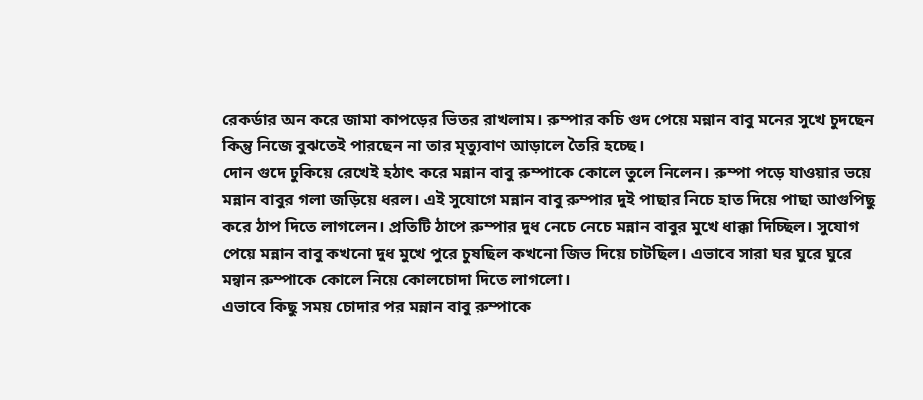রেকর্ডার অন করে জামা কাপড়ের ভিতর রাখলাম। রুম্পার কচি গুদ পেয়ে মন্নান বাবু মনের সুখে চুদছেন কিন্তু নিজে বুঝতেই পারছেন না তার মৃত্যুবাণ আড়ালে তৈরি হচ্ছে।
দোন গুদে ঢুকিয়ে রেখেই হঠাৎ করে মন্নান বাবু রুম্পাকে কোলে তুলে নিলেন। রুম্পা পড়ে যাওয়ার ভয়ে মন্নান বাবুর গলা জড়িয়ে ধরল। এই সুযোগে মন্নান বাবু রুম্পার দুই পাছার নিচে হাত দিয়ে পাছা আগুপিছু করে ঠাপ দিতে লাগলেন। প্রতিটি ঠাপে রুম্পার দুধ নেচে নেচে মন্নান বাবুর মুখে ধাক্কা দিচ্ছিল। সুযোগ পেয়ে মন্নান বাবু কখনো দুধ মুখে পুরে চুষছিল কখনো জিভ দিয়ে চাটছিল। এভাবে সারা ঘর ঘুরে ঘুরে মন্বান রুম্পাকে কোলে নিয়ে কোলচোদা দিতে লাগলো।
এভাবে কিছু সময় চোদার পর মন্নান বাবু রুম্পাকে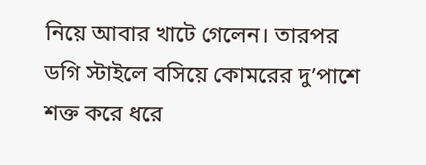নিয়ে আবার খাটে গেলেন। তারপর ডগি স্টাইলে বসিয়ে কোমরের দু’পাশে শক্ত করে ধরে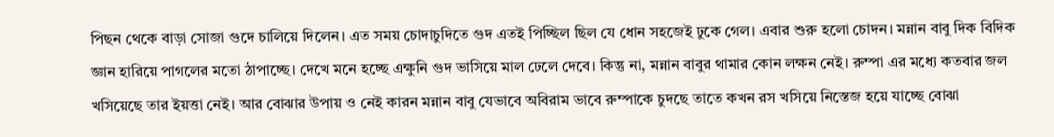পিছন থেকে বাড়া সোজা গুদে চালিয়ে দিলেন। এত সময় চোদাচুদিতে গুদ এতই পিচ্ছিল ছিল যে ধোন সহজেই ঢুকে গেল। এবার শুরু হলো চোদন। মন্নান বাবু দিক বিদিক জ্ঞান হারিয়ে পাগলের মতো ঠাপাচ্ছে। দেখে মনে হচ্ছে এক্ষুনি গুদ ভাসিয়ে মাল ঢেলে দেবে। কিন্তু না, মন্নান বাবুর থামার কোন লক্ষন নেই। রুম্পা এর মধ্যে কতবার জল খসিয়েছে তার ইয়ত্তা নেই। আর বোঝার উপায় ও নেই কারন মন্নান বাবু যেভাবে অবিরাম ভাবে রুম্পাকে চুদছে তাতে কখন রস খসিয়ে নিস্তেজ হয়ে যাচ্ছে বোঝা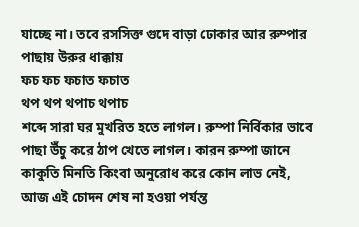যাচ্ছে না। তবে রসসিক্ত গুদে বাড়া ঢোকার আর রুম্পার পাছায় উরুর ধাক্কায়
ফচ ফচ ফচাত ফচাত
থপ থপ থপাচ থপাচ
শব্দে সারা ঘর মুখরিত হতে লাগল। রুম্পা নির্বিকার ভাবে পাছা উঁচু করে ঠাপ খেতে লাগল। কারন রুম্পা জানে কাকুতি মিনতি কিংবা অনুরোধ করে কোন লাভ নেই, আজ এই চোদন শেষ না হওয়া পর্যন্ত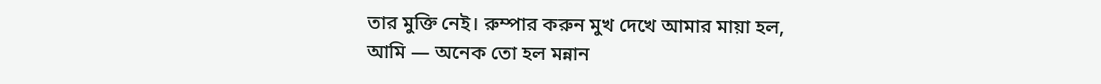তার মুক্তি নেই। রুম্পার করুন মুখ দেখে আমার মায়া হল,
আমি — অনেক তো হল মন্নান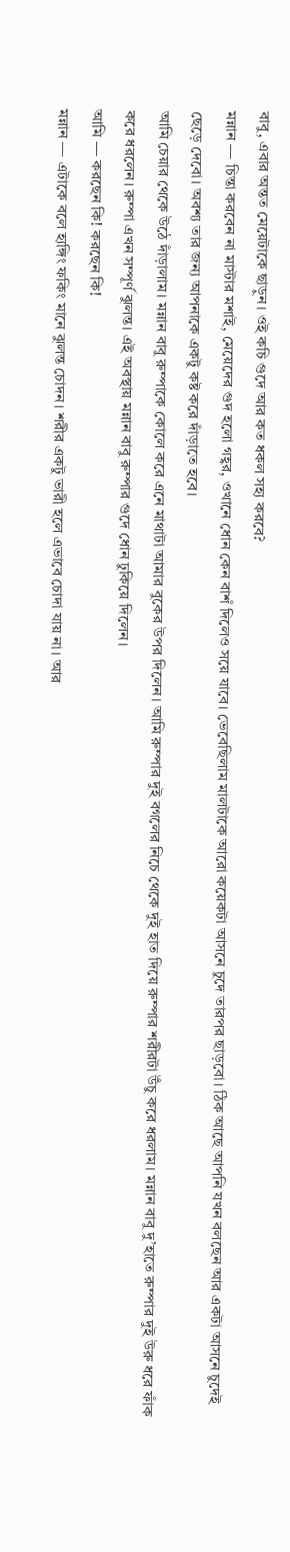বাবু, এবার অন্তত মেয়েটাকে ছাড়ুন। ওই কচি গুদে আর কত ধকল সহ্য করবে?
মন্নান — চিন্তা করবেন না মাস্টার মশাই, মেয়েদের গুদ হলো গহ্বর, ওখানে ধোন কেন বাশঁ দিলেও সয়ে যাবে। ভেবেছিলাম মালটাকে আরো কয়েকটা আসনে চুদে তারপর ছাড়বো। ঠিক আছে আপনি যখন বলছেন আর একটা আসনে চুদেই ছেড়ে দেবো। অবশ্য তার জন্য আপনাকে একটু কষ্ট করে দাঁড়াতে হবে।
আমি চেয়ার থেকে উঠে দাঁড়ালাম। মন্নান বাবু রুম্পাকে কোলে করে এনে মাথাটা আমার বুকের উপর দিলেন। আমি রুম্পার দুই বগলের নিচে থেকে দুই হাত দিয়ে রুম্পার শরীরটা উঁচু করে ধরলাম। মন্নান বাবু দু’হাতে রুম্পার দুই উরু ধরে ফাঁক করে ধরলেন। রুম্পা এখন সম্পূর্ণ ঝুলন্ত। এই অবস্থায় মন্নান বাবু রুম্পার গুদে ধোন ঢুকিয়ে দিলেন।
আমি — করছেন কি! করছেন কি!
মন্নান — এটাকে বলে হ্যঙ্গিং ফকিং মানে ঝুলন্ত চোদন। শরীর একটু ভারী হলে এভাবে চোদা যায় না। আর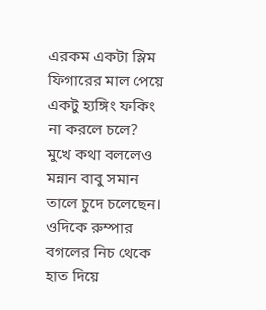এরকম একটা স্লিম ফিগারের মাল পেয়ে একটু হ্যঙ্গিং ফকিং না করলে চলে?
মুখে কথা বললেও মন্নান বাবু সমান তালে চুদে চলেছেন। ওদিকে রুম্পার বগলের নিচ থেকে হাত দিয়ে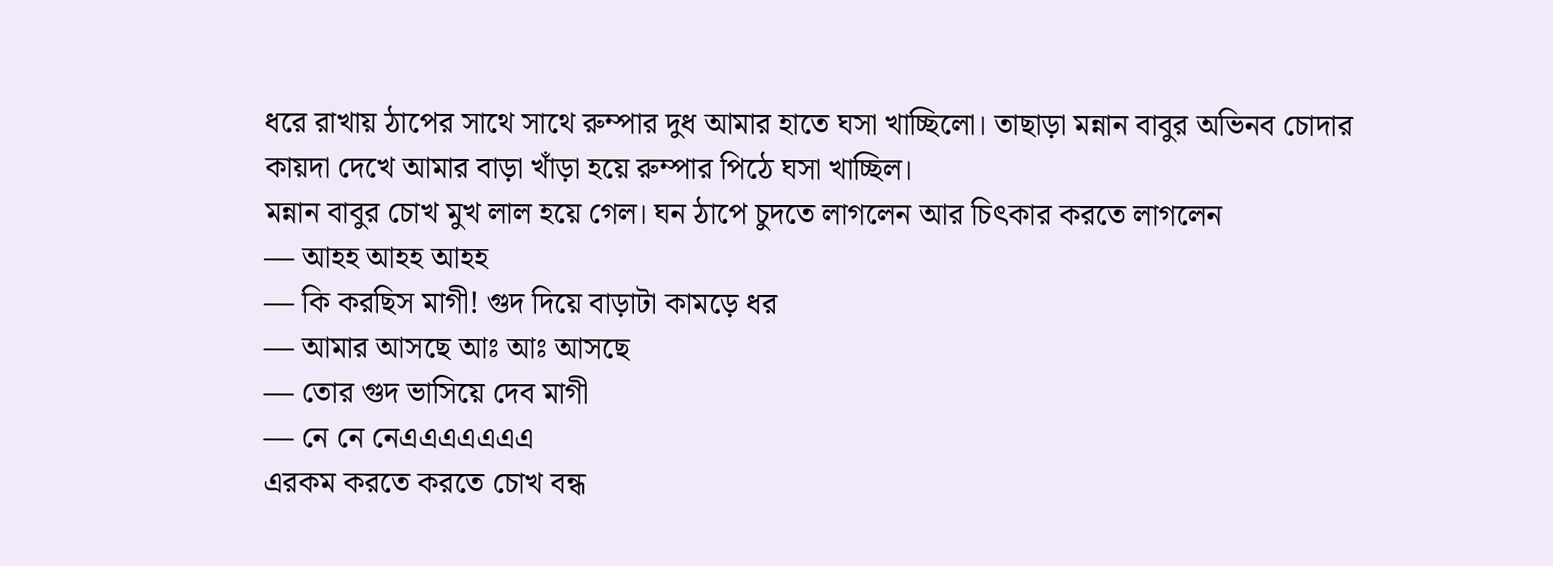ধরে রাখায় ঠাপের সাথে সাথে রুম্পার দুধ আমার হাতে ঘসা খাচ্ছিলো। তাছাড়া মন্নান বাবুর অভিনব চোদার কায়দা দেখে আমার বাড়া খাঁড়া হয়ে রুম্পার পিঠে ঘসা খাচ্ছিল।
মন্নান বাবুর চোখ মুখ লাল হয়ে গেল। ঘন ঠাপে চুদতে লাগলেন আর চিৎকার করতে লাগলেন
— আহহ আহহ আহহ
— কি করছিস মাগী! গুদ দিয়ে বাড়াটা কামড়ে ধর
— আমার আসছে আঃ আঃ আসছে
— তোর গুদ ভাসিয়ে দেব মাগী
— নে নে নেএএএএএএএ
এরকম করতে করতে চোখ বন্ধ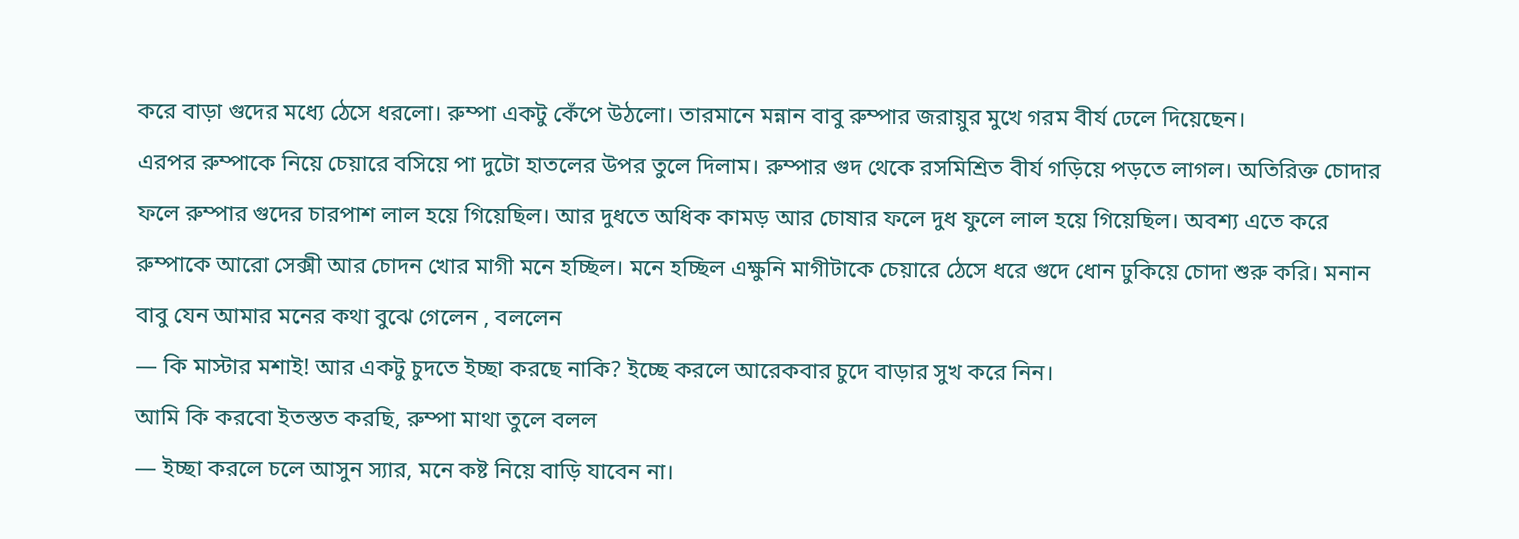করে বাড়া গুদের মধ্যে ঠেসে ধরলো। রুম্পা একটু কেঁপে উঠলো। তারমানে মন্নান বাবু রুম্পার জরায়ুর মুখে গরম বীর্য ঢেলে দিয়েছেন।
এরপর রুম্পাকে নিয়ে চেয়ারে বসিয়ে পা দুটো হাতলের উপর তুলে দিলাম। রুম্পার গুদ থেকে রসমিশ্রিত বীর্য গড়িয়ে পড়তে লাগল। অতিরিক্ত চোদার ফলে রুম্পার গুদের চারপাশ লাল হয়ে গিয়েছিল। আর দুধতে অধিক কামড় আর চোষার ফলে দুধ ফুলে লাল হয়ে গিয়েছিল। অবশ্য এতে করে রুম্পাকে আরো সেক্সী আর চোদন খোর মাগী মনে হচ্ছিল। মনে হচ্ছিল এক্ষুনি মাগীটাকে চেয়ারে ঠেসে ধরে গুদে ধোন ঢুকিয়ে চোদা শুরু করি। মনান বাবু যেন আমার মনের কথা বুঝে গেলেন , বললেন
— কি মাস্টার মশাই! আর একটু চুদতে ইচ্ছা করছে নাকি? ইচ্ছে করলে আরেকবার চুদে বাড়ার সুখ করে নিন।
আমি কি করবো ইতস্তত করছি, রুম্পা মাথা তুলে বলল
— ইচ্ছা করলে চলে আসুন স্যার, মনে কষ্ট নিয়ে বাড়ি যাবেন না।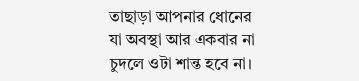তাছাড়া আপনার ধোনের যা অবস্থা আর একবার না চুদলে ওটা শান্ত হবে না।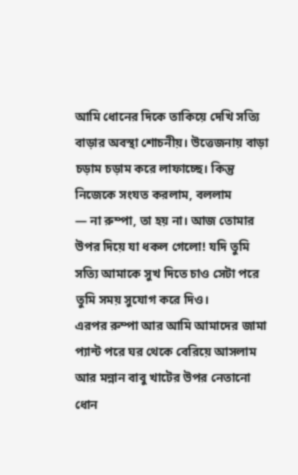আমি ধোনের দিকে তাকিয়ে দেখি সত্যি বাড়ার অবস্থা শোচনীয়। উত্তেজনায় বাড়া চড়াম চড়াম করে লাফাচ্ছে। কিন্তু নিজেকে সংযত করলাম, বললাম
— না রুম্পা, তা হয় না। আজ তোমার উপর দিয়ে যা ধকল গেলো! যদি তুমি সত্যি আমাকে সুখ দিতে চাও সেটা পরে তুমি সময় সুযোগ করে দিও।
এরপর রুম্পা আর আমি আমাদের জামা প্যান্ট পরে ঘর থেকে বেরিয়ে আসলাম আর মন্নান বাবু খাটের উপর নেতানো ধোন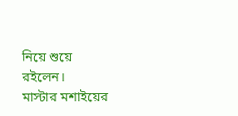নিয়ে শুয়ে রইলেন।
মাস্টার মশাইয়ের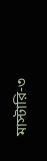মাস্টারি-৩